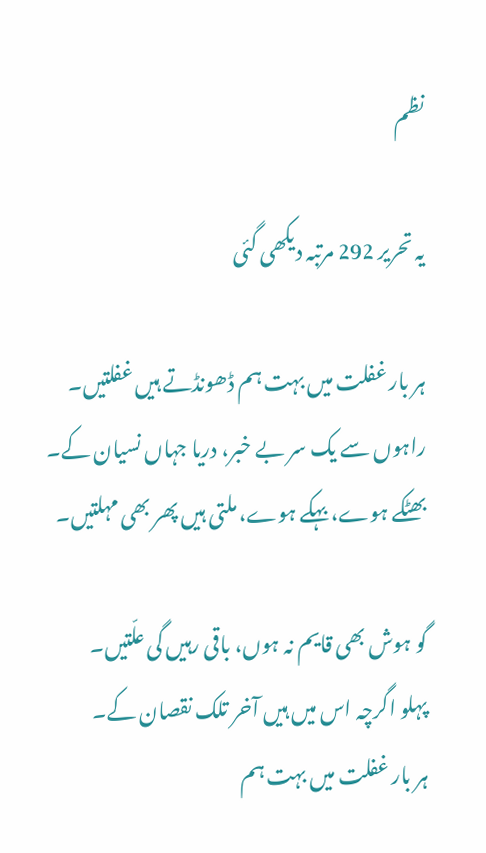نظم

یہ تحریر 292 مرتبہ دیکھی گئی

ہر بار غفلت میں بہت ہم ڈھونڈتے ہیں غفلتیں۔
راہوں سے یک سر بے خبر، دریا جہاں نسیان کے۔
بھٹکے ہوے، بہکے ہوے، ملتی ہیں پھر بھی مہلتیں۔

گو ہوش بھی قایم نہ ہوں، باقی رہیں گی علّتیں۔
پہلو اگرچہ اس میں ہیں آخر تلک نقصان کے۔
ہر بار غفلت میں بہت ہم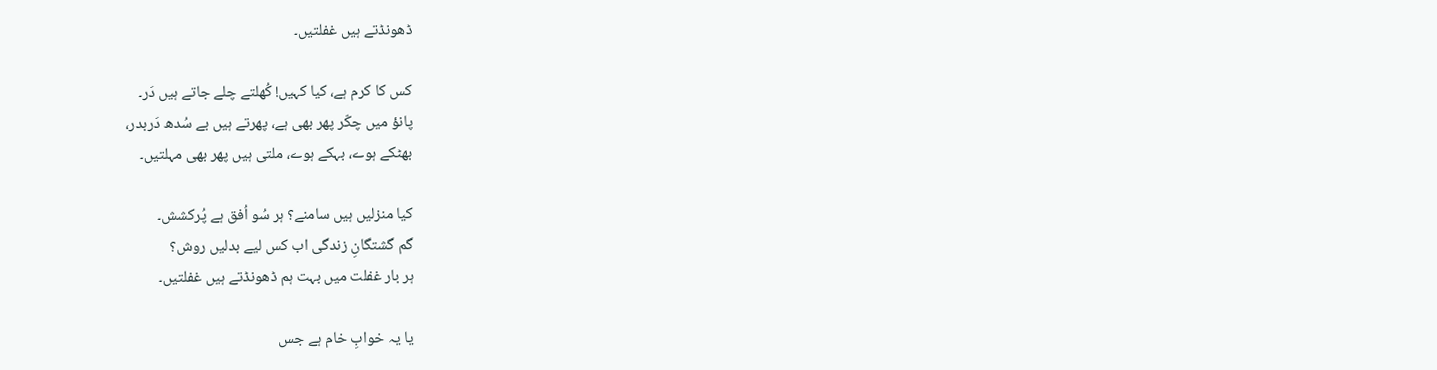ڈھونڈتے ہیں غفلتیں۔

کس کا کرم ہے، کیا کہیں! کُھلتے چلے جاتے ہیں دَر۔
پانؤ میں چکّر پھر بھی ہے، پھرتے ہیں بے سُدھ دَربدر،
بھٹکے ہوے، بہکے ہوے، ملتی ہیں پھر بھی مہلتیں۔

کیا منزلیں ہیں سامنے؟ ہر سُو اُفق ہے پُرکشش۔
گم گشتگانِ زندگی اب کس لیے بدلیں روش؟
ہر بار غفلت میں بہت ہم ڈھونڈتے ہیں غفلتیں۔

یا یہ خوابِ خام ہے جس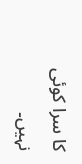کا سرا کوئی نہیں۔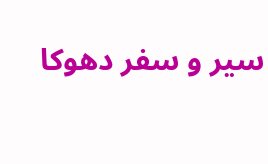سیر و سفر دھوکا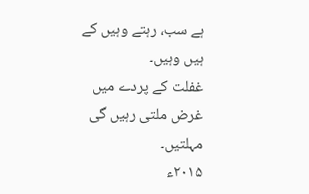ہے سب، رہتے وہیں کے ہیں وہیں۔
غفلت کے پردے میں غرض ملتی رہیں گی مہلتیں۔
۲۰۱۵ء